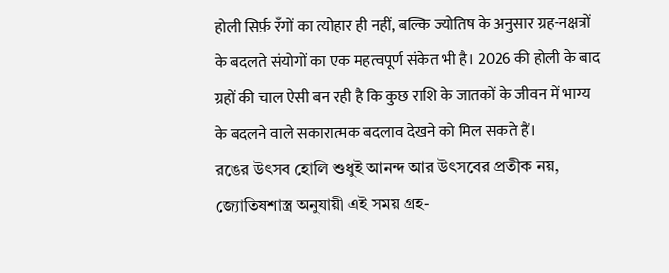होली सिर्फ़ रँगों का त्योहार ही नहीं, बल्कि ज्योतिष के अनुसार ग्रह-नक्षत्रों के बदलते संयोगों का एक महत्वपूर्ण संकेत भी है। 2026 की होली के बाद ग्रहों की चाल ऐसी बन रही है कि कुछ राशि के जातकों के जीवन में भाग्य के बदलने वाले सकारात्मक बदलाव देखने को मिल सकते हैं।
রঙের উৎসব হোলি শুধুই আনন্দ আর উৎসবের প্রতীক নয়, জ্যোতিষশাস্ত্র অনুযায়ী এই সময় গ্রহ-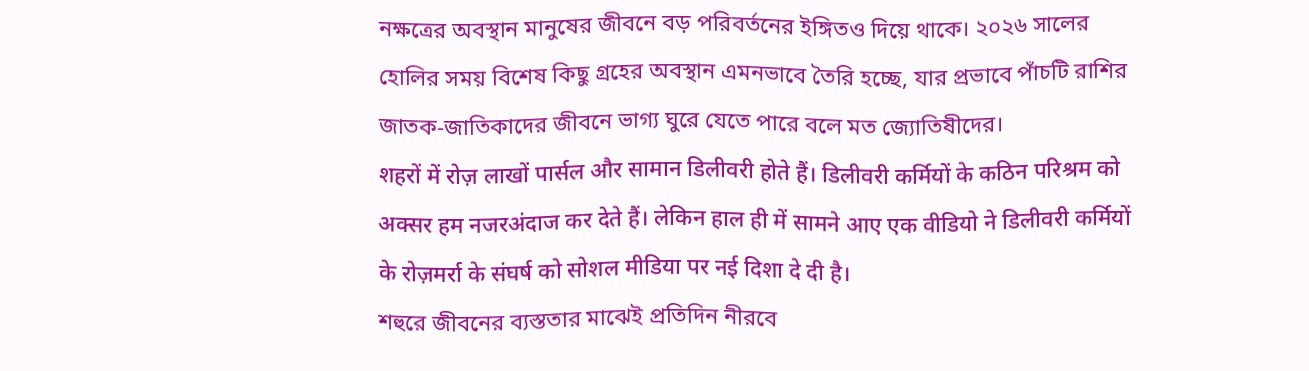নক্ষত্রের অবস্থান মানুষের জীবনে বড় পরিবর্তনের ইঙ্গিতও দিয়ে থাকে। ২০২৬ সালের হোলির সময় বিশেষ কিছু গ্রহের অবস্থান এমনভাবে তৈরি হচ্ছে, যার প্রভাবে পাঁচটি রাশির জাতক-জাতিকাদের জীবনে ভাগ্য ঘুরে যেতে পারে বলে মত জ্যোতিষীদের।
शहरों में रोज़ लाखों पार्सल और सामान डिलीवरी होते हैं। डिलीवरी कर्मियों के कठिन परिश्रम को अक्सर हम नजरअंदाज कर देते हैं। लेकिन हाल ही में सामने आए एक वीडियो ने डिलीवरी कर्मियों के रोज़मर्रा के संघर्ष को सोशल मीडिया पर नई दिशा दे दी है।
শহুরে জীবনের ব্যস্ততার মাঝেই প্রতিদিন নীরবে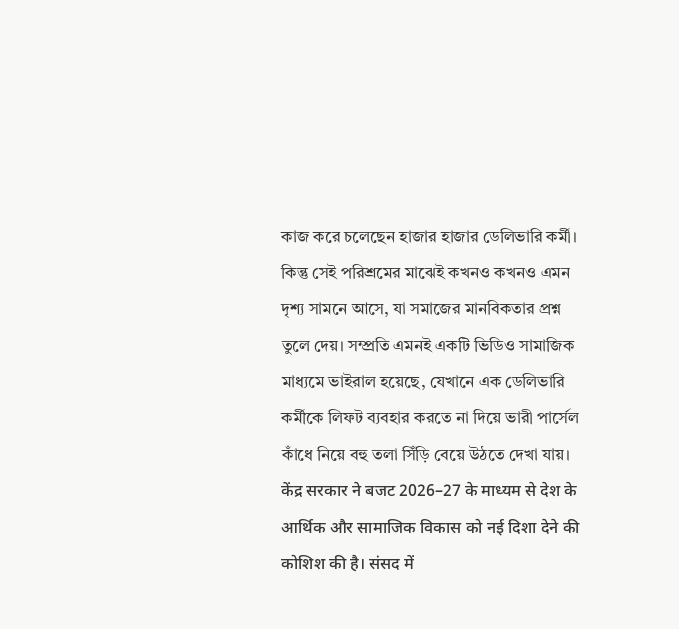কাজ করে চলেছেন হাজার হাজার ডেলিভারি কর্মী। কিন্তু সেই পরিশ্রমের মাঝেই কখনও কখনও এমন দৃশ্য সামনে আসে, যা সমাজের মানবিকতার প্রশ্ন তুলে দেয়। সম্প্রতি এমনই একটি ভিডিও সামাজিক মাধ্যমে ভাইরাল হয়েছে, যেখানে এক ডেলিভারি কর্মীকে লিফট ব্যবহার করতে না দিয়ে ভারী পার্সেল কাঁধে নিয়ে বহু তলা সিঁড়ি বেয়ে উঠতে দেখা যায়।
केंद्र सरकार ने बजट 2026–27 के माध्यम से देश के आर्थिक और सामाजिक विकास को नई दिशा देने की कोशिश की है। संसद में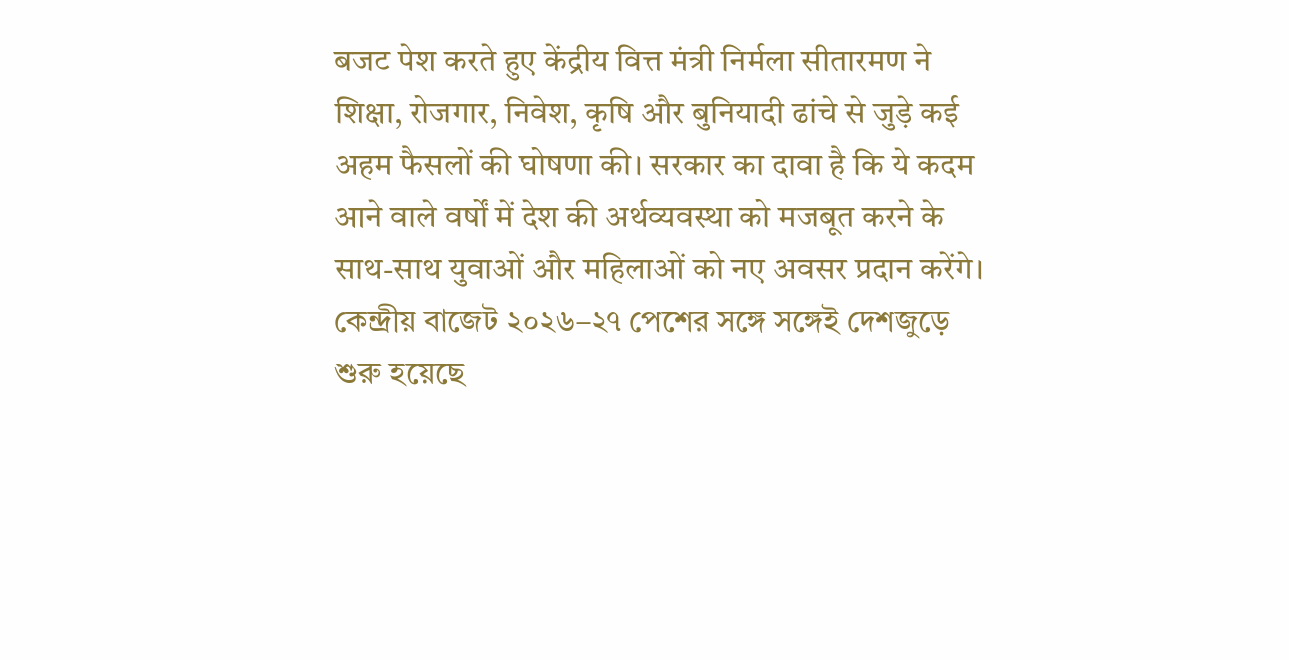बजट पेश करते हुए केंद्रीय वित्त मंत्री निर्मला सीतारमण ने शिक्षा, रोजगार, निवेश, कृषि और बुनियादी ढांचे से जुड़े कई अहम फैसलों की घोषणा की। सरकार का दावा है कि ये कदम आने वाले वर्षों में देश की अर्थव्यवस्था को मजबूत करने के साथ-साथ युवाओं और महिलाओं को नए अवसर प्रदान करेंगे।
কেন্দ্রীয় বাজেট ২০২৬–২৭ পেশের সঙ্গে সঙ্গেই দেশজুড়ে শুরু হয়েছে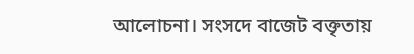আলোচনা। সংসদে বাজেট বক্তৃতায়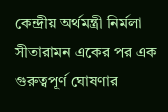কেন্দ্রীয় অর্থমন্ত্রী নির্মলা সীতারামন একের পর এক গুরুত্বপূর্ণ ঘোষণার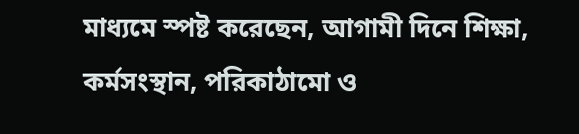মাধ্যমে স্পষ্ট করেছেন, আগামী দিনে শিক্ষা, কর্মসংস্থান, পরিকাঠামো ও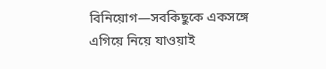বিনিয়োগ—সবকিছুকে একসঙ্গে এগিয়ে নিয়ে যাওয়াই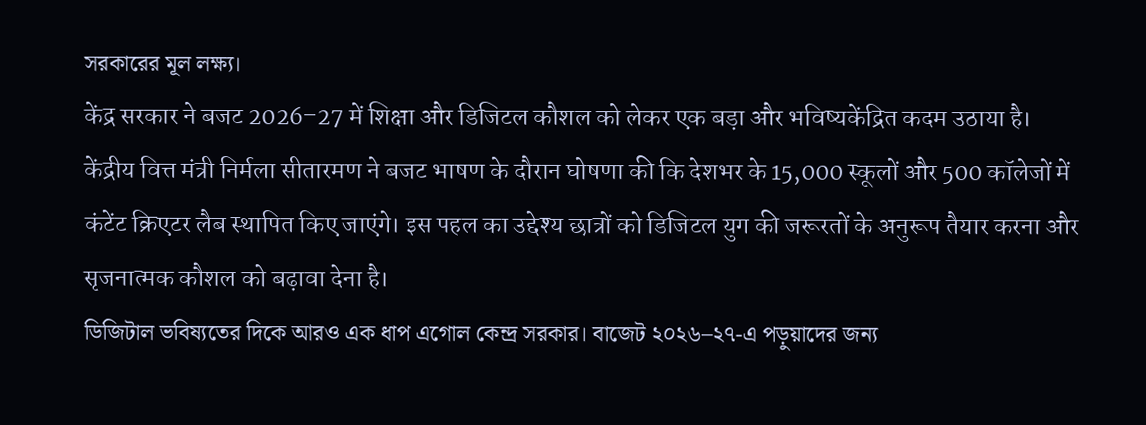সরকারের মূল লক্ষ্য।
केंद्र सरकार ने बजट 2026–27 में शिक्षा और डिजिटल कौशल को लेकर एक बड़ा और भविष्यकेंद्रित कदम उठाया है। केंद्रीय वित्त मंत्री निर्मला सीतारमण ने बजट भाषण के दौरान घोषणा की कि देशभर के 15,000 स्कूलों और 500 कॉलेजों में कंटेंट क्रिएटर लैब स्थापित किए जाएंगे। इस पहल का उद्देश्य छात्रों को डिजिटल युग की जरूरतों के अनुरूप तैयार करना और सृजनात्मक कौशल को बढ़ावा देना है।
ডিজিটাল ভবিষ্যতের দিকে আরও এক ধাপ এগোল কেন্দ্র সরকার। বাজেট ২০২৬–২৭-এ পড়ুয়াদের জন্য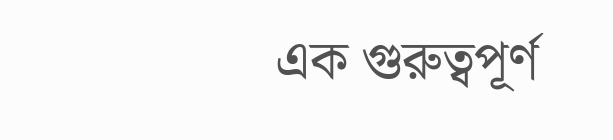এক গুরুত্বপূর্ণ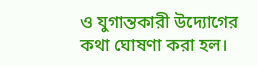ও যুগান্তকারী উদ্যোগের কথা ঘোষণা করা হল।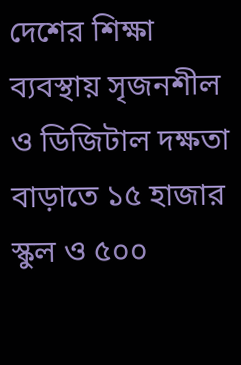দেশের শিক্ষা ব্যবস্থায় সৃজনশীল ও ডিজিটাল দক্ষতা বাড়াতে ১৫ হাজার স্কুল ও ৫০০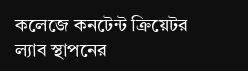কলেজে কনটেন্ট ক্রিয়েটর ল্যাব স্থাপনের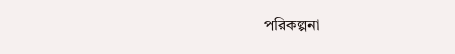পরিকল্পনা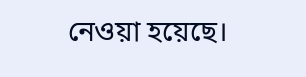নেওয়া হয়েছে।